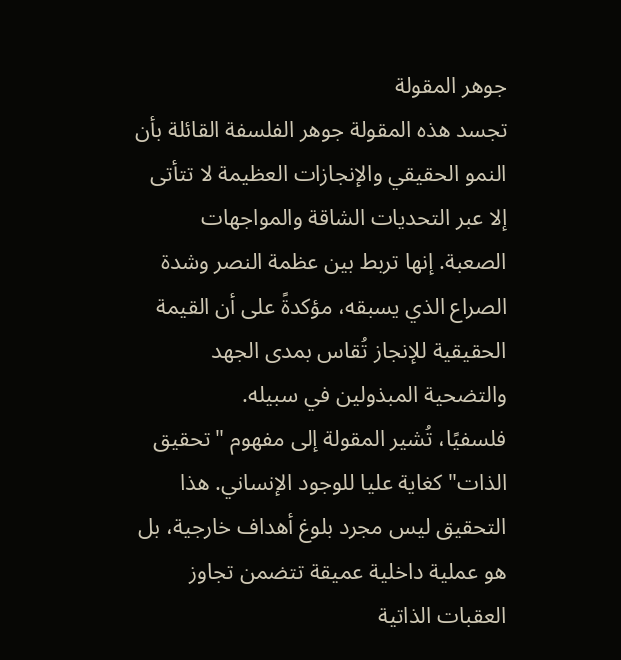جوهر المقولة
تجسد هذه المقولة جوهر الفلسفة القائلة بأن النمو الحقيقي والإنجازات العظيمة لا تتأتى إلا عبر التحديات الشاقة والمواجهات الصعبة. إنها تربط بين عظمة النصر وشدة الصراع الذي يسبقه، مؤكدةً على أن القيمة الحقيقية للإنجاز تُقاس بمدى الجهد والتضحية المبذولين في سبيله.
فلسفيًا، تُشير المقولة إلى مفهوم "تحقيق الذات" كغاية عليا للوجود الإنساني. هذا التحقيق ليس مجرد بلوغ أهداف خارجية، بل هو عملية داخلية عميقة تتضمن تجاوز العقبات الذاتية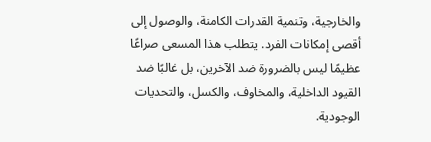والخارجية، وتنمية القدرات الكامنة، والوصول إلى أقصى إمكانات الفرد. يتطلب هذا المسعى صراعًا عظيمًا ليس بالضرورة ضد الآخرين، بل غالبًا ضد القيود الداخلية، والمخاوف، والكسل، والتحديات الوجودية.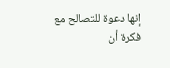إنها دعوة للتصالح مع فكرة أن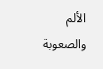الألم والصعوبة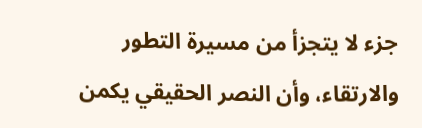جزء لا يتجزأ من مسيرة التطور والارتقاء، وأن النصر الحقيقي يكمن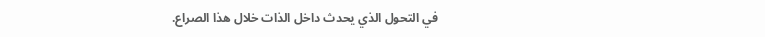في التحول الذي يحدث داخل الذات خلال هذا الصراع.